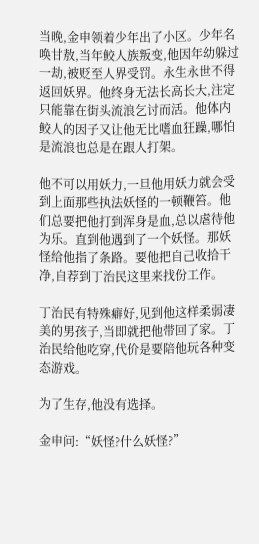当晚,金申领着少年出了小区。少年名唤甘敖,当年鲛人族叛变,他因年幼躲过一劫,被贬至人界受罚。永生永世不得返回妖界。他终身无法长高长大,注定只能靠在街头流浪乞讨而活。他体内鲛人的因子又让他无比嗜血狂躁,哪怕是流浪也总是在跟人打架。

他不可以用妖力,一旦他用妖力就会受到上面那些执法妖怪的一顿鞭笞。他们总要把他打到浑身是血,总以虐待他为乐。直到他遇到了一个妖怪。那妖怪给他指了条路。要他把自己收拾干净,自荐到丁治民这里来找份工作。

丁治民有特殊癖好,见到他这样柔弱凄美的男孩子,当即就把他带回了家。丁治民给他吃穿,代价是要陪他玩各种变态游戏。

为了生存,他没有选择。

金申问:“妖怪?什么妖怪?”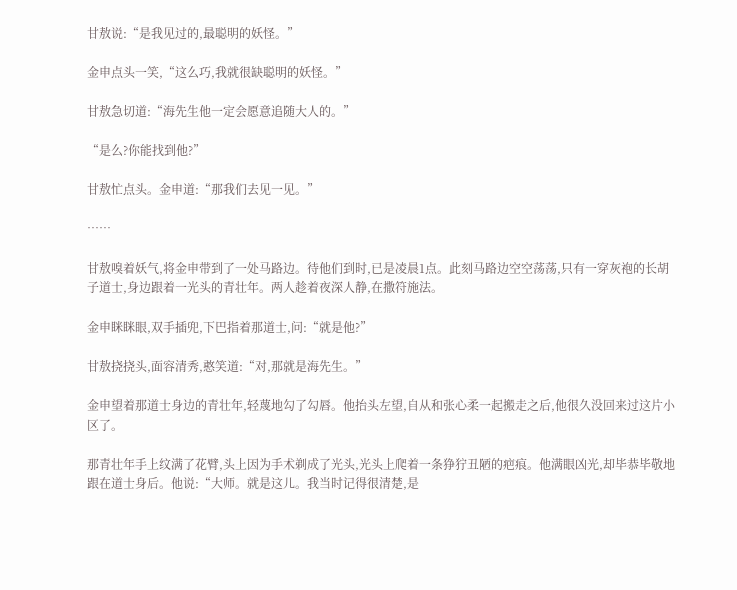甘敖说:“是我见过的,最聪明的妖怪。”

金申点头一笑,“这么巧,我就很缺聪明的妖怪。”

甘敖急切道:“海先生他一定会愿意追随大人的。”

“是么?你能找到他?”

甘敖忙点头。金申道:“那我们去见一见。”

……

甘敖嗅着妖气,将金申带到了一处马路边。待他们到时,已是凌晨1点。此刻马路边空空荡荡,只有一穿灰袍的长胡子道士,身边跟着一光头的青壮年。两人趁着夜深人静,在撒符施法。

金申眯眯眼,双手插兜,下巴指着那道士,问:“就是他?”

甘敖挠挠头,面容清秀,憨笑道:“对,那就是海先生。”

金申望着那道士身边的青壮年,轻蔑地勾了勾唇。他抬头左望,自从和张心柔一起搬走之后,他很久没回来过这片小区了。

那青壮年手上纹满了花臂,头上因为手术剃成了光头,光头上爬着一条狰狞丑陋的疤痕。他满眼凶光,却毕恭毕敬地跟在道士身后。他说:“大师。就是这儿。我当时记得很清楚,是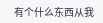有个什么东西从我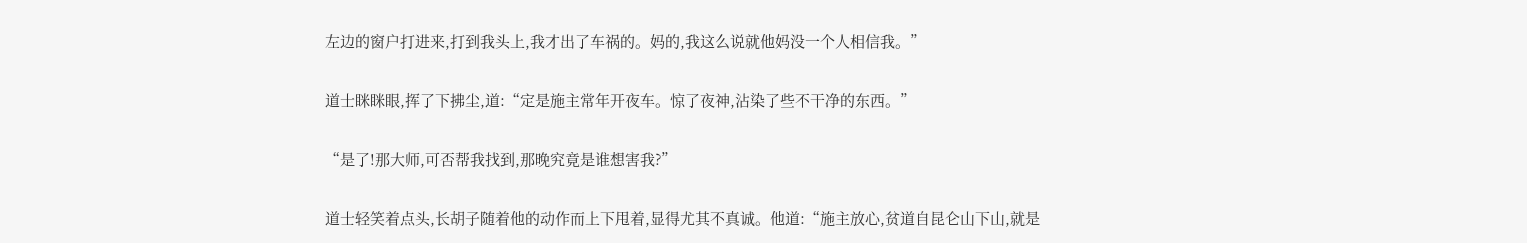左边的窗户打进来,打到我头上,我才出了车祸的。妈的,我这么说就他妈没一个人相信我。”

道士眯眯眼,挥了下拂尘,道:“定是施主常年开夜车。惊了夜神,沾染了些不干净的东西。”

“是了!那大师,可否帮我找到,那晚究竟是谁想害我?”

道士轻笑着点头,长胡子随着他的动作而上下甩着,显得尤其不真诚。他道:“施主放心,贫道自昆仑山下山,就是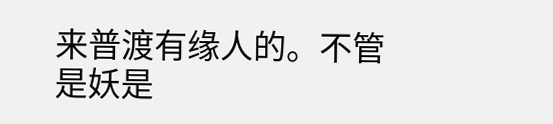来普渡有缘人的。不管是妖是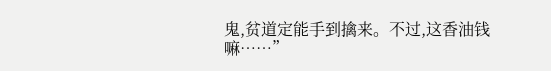鬼,贫道定能手到擒来。不过,这香油钱嘛……”